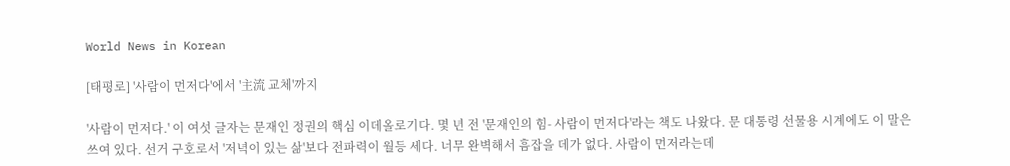World News in Korean

[태평로] '사람이 먼저다'에서 '主流 교체'까지

'사람이 먼저다.' 이 여섯 글자는 문재인 정권의 핵심 이데올로기다. 몇 년 전 '문재인의 힘- 사람이 먼저다'라는 책도 나왔다. 문 대통령 선물용 시계에도 이 말은 쓰여 있다. 선거 구호로서 '저녁이 있는 삶'보다 전파력이 월등 세다. 너무 완벽해서 흠잡을 데가 없다. 사람이 먼저라는데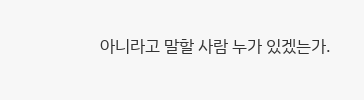아니라고 말할 사람 누가 있겠는가.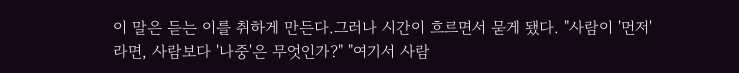이 말은 듣는 이를 취하게 만든다.그러나 시간이 흐르면서 묻게 됐다. "사람이 '먼저'라면, 사람보다 '나중'은 무엇인가?" "여기서 사람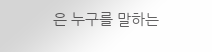은 누구를 말하는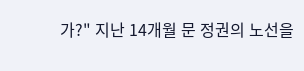가?" 지난 14개월 문 정권의 노선을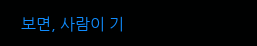보면, 사람이 기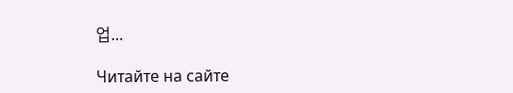업...

Читайте на сайте